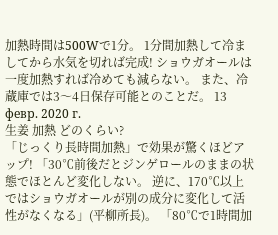加熱時間は500Wで1分。 1分間加熱して冷ましてから水気を切れば完成! ショウガオールは一度加熱すれば冷めても減らない。 また、冷蔵庫では3〜4日保存可能とのことだ。 13 февр. 2020 г.
生姜 加熱 どのくらい?
「じっくり長時間加熱」で効果が驚くほどアップ! 「30℃前後だとジンゲロールのままの状態でほとんど変化しない。 逆に、170℃以上ではショウガオールが別の成分に変化して活性がなくなる」(平柳所長)。 「80℃で1時間加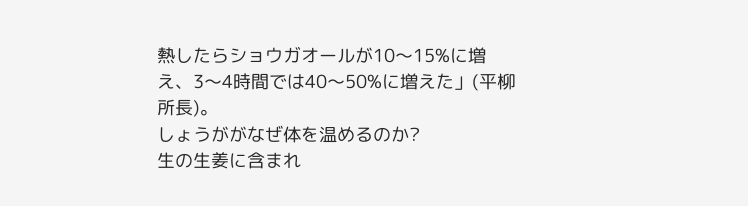熱したらショウガオールが10〜15%に増え、3〜4時間では40〜50%に増えた」(平柳所長)。
しょうががなぜ体を温めるのか?
生の生姜に含まれ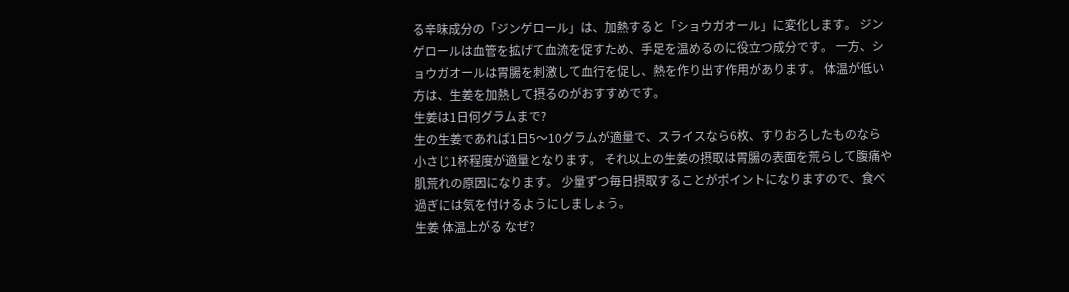る辛味成分の「ジンゲロール」は、加熱すると「ショウガオール」に変化します。 ジンゲロールは血管を拡げて血流を促すため、手足を温めるのに役立つ成分です。 一方、ショウガオールは胃腸を刺激して血行を促し、熱を作り出す作用があります。 体温が低い方は、生姜を加熱して摂るのがおすすめです。
生姜は1日何グラムまで?
生の生姜であれば1日5〜10グラムが適量で、スライスなら6枚、すりおろしたものなら小さじ1杯程度が適量となります。 それ以上の生姜の摂取は胃腸の表面を荒らして腹痛や肌荒れの原因になります。 少量ずつ毎日摂取することがポイントになりますので、食べ過ぎには気を付けるようにしましょう。
生姜 体温上がる なぜ?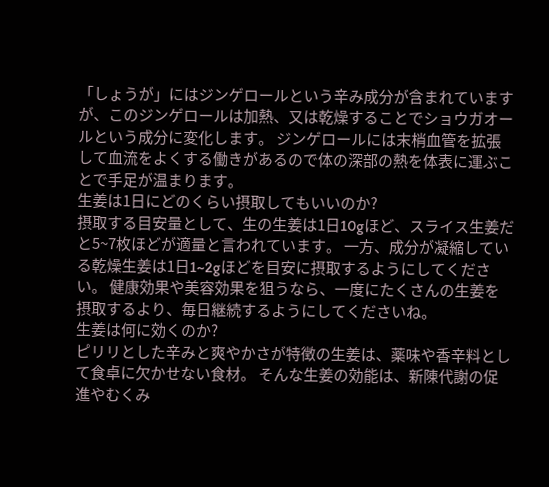「しょうが」にはジンゲロールという辛み成分が含まれていますが、このジンゲロールは加熱、又は乾燥することでショウガオールという成分に変化します。 ジンゲロールには末梢血管を拡張して血流をよくする働きがあるので体の深部の熱を体表に運ぶことで手足が温まります。
生姜は1日にどのくらい摂取してもいいのか?
摂取する目安量として、生の生姜は1日10gほど、スライス生姜だと5~7枚ほどが適量と言われています。 一方、成分が凝縮している乾燥生姜は1日1~2gほどを目安に摂取するようにしてください。 健康効果や美容効果を狙うなら、一度にたくさんの生姜を摂取するより、毎日継続するようにしてくださいね。
生姜は何に効くのか?
ピリリとした辛みと爽やかさが特徴の生姜は、薬味や香辛料として食卓に欠かせない食材。 そんな生姜の効能は、新陳代謝の促進やむくみ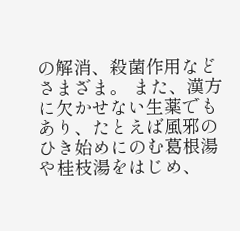の解消、殺菌作用などさまざま。 また、漢方に欠かせない生薬でもあり、たとえば風邪のひき始めにのむ葛根湯や桂枝湯をはじめ、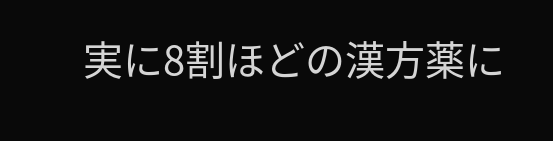実に8割ほどの漢方薬に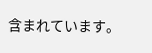含まれています。